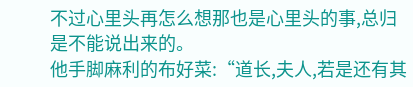不过心里头再怎么想那也是心里头的事,总归是不能说出来的。
他手脚麻利的布好菜:“道长,夫人,若是还有其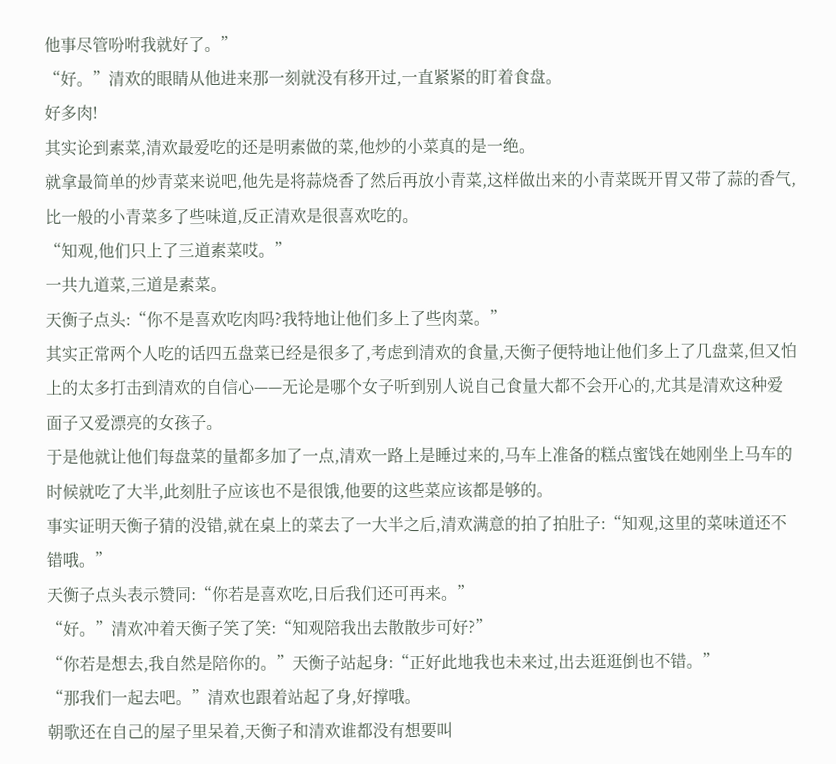他事尽管吩咐我就好了。”
“好。”清欢的眼睛从他进来那一刻就没有移开过,一直紧紧的盯着食盘。
好多肉!
其实论到素菜,清欢最爱吃的还是明素做的菜,他炒的小菜真的是一绝。
就拿最简单的炒青菜来说吧,他先是将蒜烧香了然后再放小青菜,这样做出来的小青菜既开胃又带了蒜的香气,比一般的小青菜多了些味道,反正清欢是很喜欢吃的。
“知观,他们只上了三道素菜哎。”
一共九道菜,三道是素菜。
天衡子点头:“你不是喜欢吃肉吗?我特地让他们多上了些肉菜。”
其实正常两个人吃的话四五盘菜已经是很多了,考虑到清欢的食量,天衡子便特地让他们多上了几盘菜,但又怕上的太多打击到清欢的自信心——无论是哪个女子听到别人说自己食量大都不会开心的,尤其是清欢这种爱面子又爱漂亮的女孩子。
于是他就让他们每盘菜的量都多加了一点,清欢一路上是睡过来的,马车上准备的糕点蜜饯在她刚坐上马车的时候就吃了大半,此刻肚子应该也不是很饿,他要的这些菜应该都是够的。
事实证明天衡子猜的没错,就在桌上的菜去了一大半之后,清欢满意的拍了拍肚子:“知观,这里的菜味道还不错哦。”
天衡子点头表示赞同:“你若是喜欢吃,日后我们还可再来。”
“好。”清欢冲着天衡子笑了笑:“知观陪我出去散散步可好?”
“你若是想去,我自然是陪你的。”天衡子站起身:“正好此地我也未来过,出去逛逛倒也不错。”
“那我们一起去吧。”清欢也跟着站起了身,好撑哦。
朝歌还在自己的屋子里呆着,天衡子和清欢谁都没有想要叫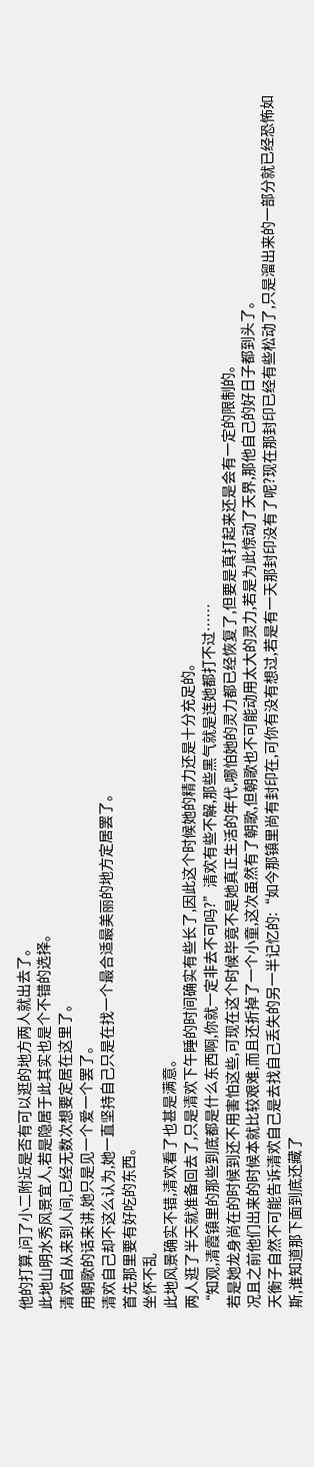他的打算,问了小二附近是否有可以逛的地方两人就出去了。
此地山明水秀风景宜人,若是隐居于此其实也是个不错的选择。
清欢自从来到人间,已经无数次想要定居在这里了。
用朝歌的话来讲,她只是见一个爱一个罢了。
清欢自己却不这么认为,她一直坚持自己只是在找一个最合适最美丽的地方定居罢了。
首先那里要有好吃的东西。
坐怀不乱
此地风景确实不错,清欢看了也甚是满意。
两人逛了半天就准备回去了,只是清欢下午睡的时间确实有些长了,因此这个时候她的精力还是十分充足的。
“知观,清霞镇里的那些到底都是什么东西啊,你就一定非去不可吗?”清欢有些不解,那些黑气就是连她都打不过……
若是她龙身尚在的时候到还不用害怕这些,可现在这个时候毕竟不是她真正生活的年代,哪怕她的灵力都已经恢复了,但要是真打起来还是会有一定的限制的。
况且之前他们出来的时候本就比较艰难,而且还折掉了一个小童,这次虽然有了朝歌,但朝歌也不可能动用太大的灵力,若是为此惊动了天界,那他自己的好日子都到头了。
天衡子自然不可能告诉清欢自己是去找自己丢失的另一半记忆的:“如今那镇里尚有封印在,可你有没有想过,若是有一天那封印没有了呢?现在那封印已经有些松动了,只是溜出来的一部分就已经恐怖如斯,谁知道那下面到底还藏了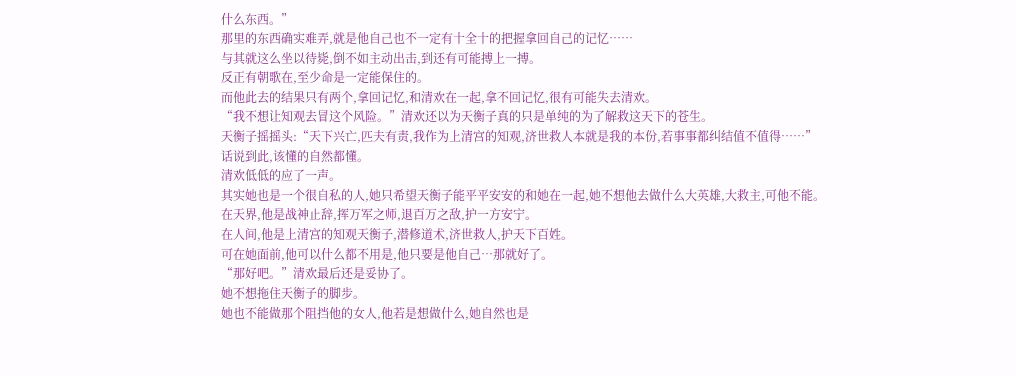什么东西。”
那里的东西确实难弄,就是他自己也不一定有十全十的把握拿回自己的记忆……
与其就这么坐以待毙,倒不如主动出击,到还有可能搏上一搏。
反正有朝歌在,至少命是一定能保住的。
而他此去的结果只有两个,拿回记忆,和清欢在一起,拿不回记忆,很有可能失去清欢。
“我不想让知观去冒这个风险。”清欢还以为天衡子真的只是单纯的为了解救这天下的苍生。
天衡子摇摇头:“天下兴亡,匹夫有责,我作为上清宫的知观,济世救人本就是我的本份,若事事都纠结值不值得……”
话说到此,该懂的自然都懂。
清欢低低的应了一声。
其实她也是一个很自私的人,她只希望天衡子能平平安安的和她在一起,她不想他去做什么大英雄,大救主,可他不能。
在天界,他是战神止辞,挥万军之师,退百万之敌,护一方安宁。
在人间,他是上清宫的知观天衡子,潜修道术,济世救人,护天下百姓。
可在她面前,他可以什么都不用是,他只要是他自己…那就好了。
“那好吧。”清欢最后还是妥协了。
她不想拖住天衡子的脚步。
她也不能做那个阻挡他的女人,他若是想做什么,她自然也是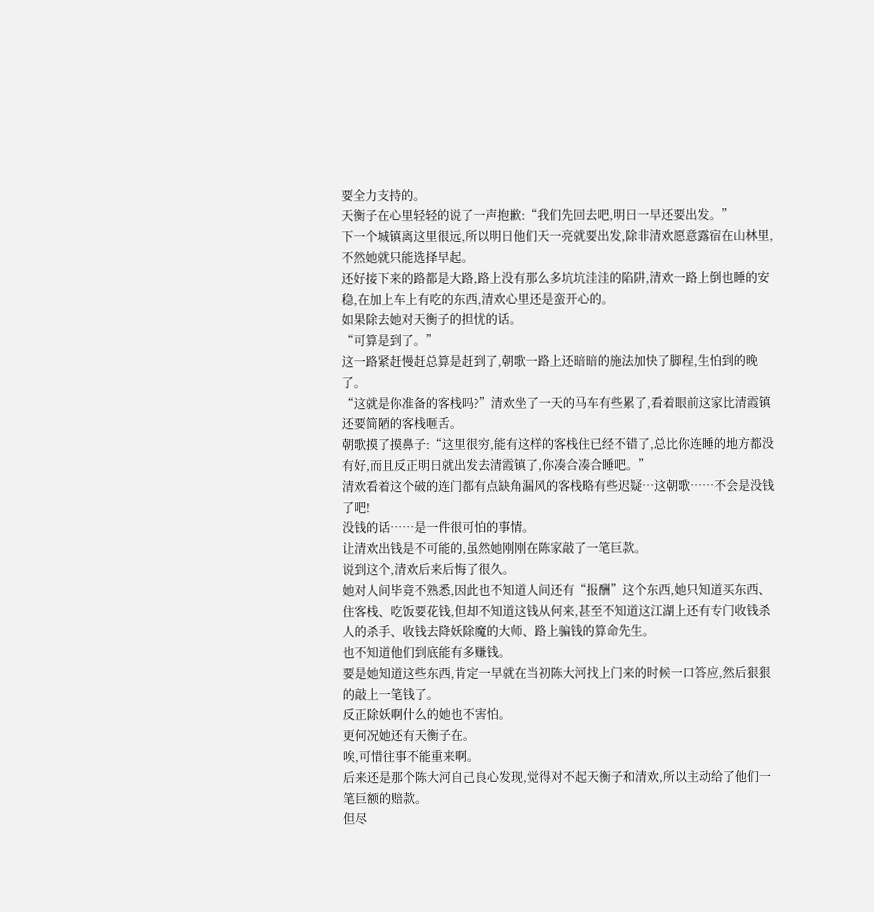要全力支持的。
天衡子在心里轻轻的说了一声抱歉:“我们先回去吧,明日一早还要出发。”
下一个城镇离这里很远,所以明日他们天一亮就要出发,除非清欢愿意露宿在山林里,不然她就只能选择早起。
还好接下来的路都是大路,路上没有那么多坑坑洼洼的陷阱,清欢一路上倒也睡的安稳,在加上车上有吃的东西,清欢心里还是蛮开心的。
如果除去她对天衡子的担忧的话。
“可算是到了。”
这一路紧赶慢赶总算是赶到了,朝歌一路上还暗暗的施法加快了脚程,生怕到的晚了。
“这就是你准备的客栈吗?”清欢坐了一天的马车有些累了,看着眼前这家比清霞镇还要简陋的客栈咂舌。
朝歌摸了摸鼻子:“这里很穷,能有这样的客栈住已经不错了,总比你连睡的地方都没有好,而且反正明日就出发去清霞镇了,你凑合凑合睡吧。”
清欢看着这个破的连门都有点缺角漏风的客栈略有些迟疑…这朝歌……不会是没钱了吧!
没钱的话……是一件很可怕的事情。
让清欢出钱是不可能的,虽然她刚刚在陈家敲了一笔巨款。
说到这个,清欢后来后悔了很久。
她对人间毕竟不熟悉,因此也不知道人间还有“报酬”这个东西,她只知道买东西、住客栈、吃饭要花钱,但却不知道这钱从何来,甚至不知道这江湖上还有专门收钱杀人的杀手、收钱去降妖除魔的大师、路上骗钱的算命先生。
也不知道他们到底能有多赚钱。
要是她知道这些东西,肯定一早就在当初陈大河找上门来的时候一口答应,然后狠狠的敲上一笔钱了。
反正除妖啊什么的她也不害怕。
更何况她还有天衡子在。
唉,可惜往事不能重来啊。
后来还是那个陈大河自己良心发现,觉得对不起天衡子和清欢,所以主动给了他们一笔巨额的赔款。
但尽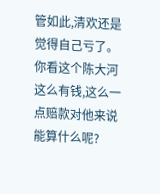管如此,清欢还是觉得自己亏了。
你看这个陈大河这么有钱,这么一点赔款对他来说能算什么呢?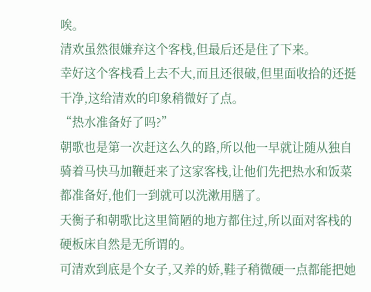唉。
清欢虽然很嫌弃这个客栈,但最后还是住了下来。
幸好这个客栈看上去不大,而且还很破,但里面收拾的还挺干净,这给清欢的印象稍微好了点。
“热水准备好了吗?”
朝歌也是第一次赶这么久的路,所以他一早就让随从独自骑着马快马加鞭赶来了这家客栈,让他们先把热水和饭菜都准备好,他们一到就可以洗漱用膳了。
天衡子和朝歌比这里简陋的地方都住过,所以面对客栈的硬板床自然是无所谓的。
可清欢到底是个女子,又养的娇,鞋子稍微硬一点都能把她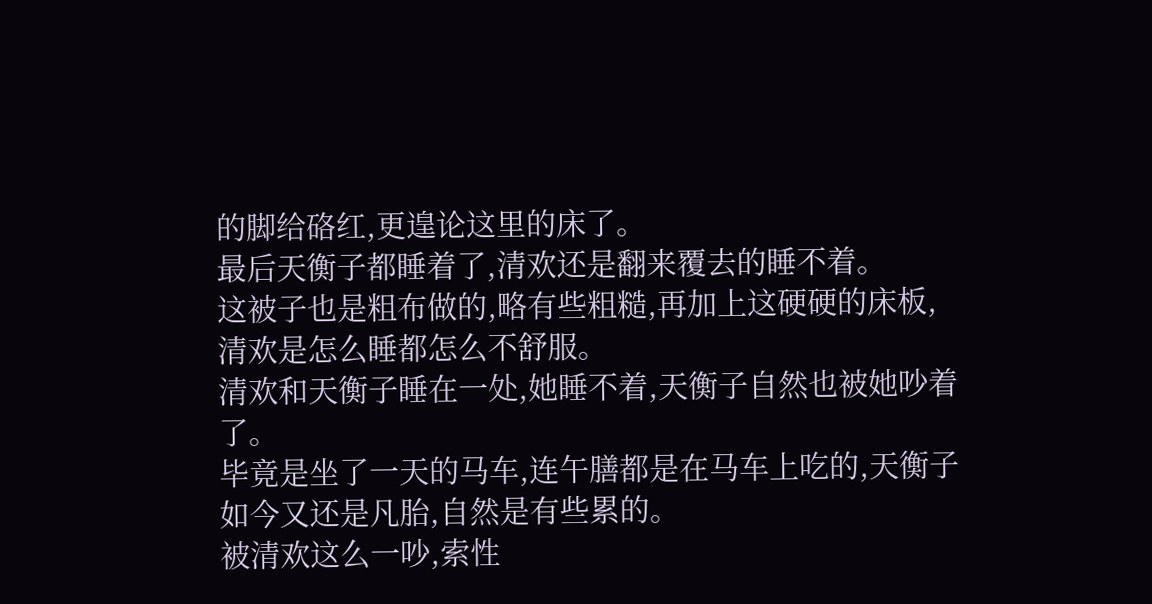的脚给硌红,更遑论这里的床了。
最后天衡子都睡着了,清欢还是翻来覆去的睡不着。
这被子也是粗布做的,略有些粗糙,再加上这硬硬的床板,清欢是怎么睡都怎么不舒服。
清欢和天衡子睡在一处,她睡不着,天衡子自然也被她吵着了。
毕竟是坐了一天的马车,连午膳都是在马车上吃的,天衡子如今又还是凡胎,自然是有些累的。
被清欢这么一吵,索性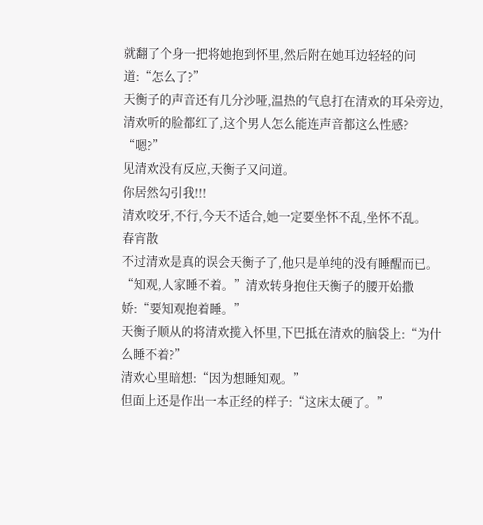就翻了个身一把将她抱到怀里,然后附在她耳边轻轻的问道:“怎么了?”
天衡子的声音还有几分沙哑,温热的气息打在清欢的耳朵旁边,清欢听的脸都红了,这个男人怎么能连声音都这么性感?
“嗯?”
见清欢没有反应,天衡子又问道。
你居然勾引我!!!
清欢咬牙,不行,今天不适合,她一定要坐怀不乱,坐怀不乱。
春宵散
不过清欢是真的误会天衡子了,他只是单纯的没有睡醒而已。
“知观,人家睡不着。”清欢转身抱住天衡子的腰开始撒娇:“要知观抱着睡。”
天衡子顺从的将清欢揽入怀里,下巴抵在清欢的脑袋上:“为什么睡不着?”
清欢心里暗想:“因为想睡知观。”
但面上还是作出一本正经的样子:“这床太硬了。”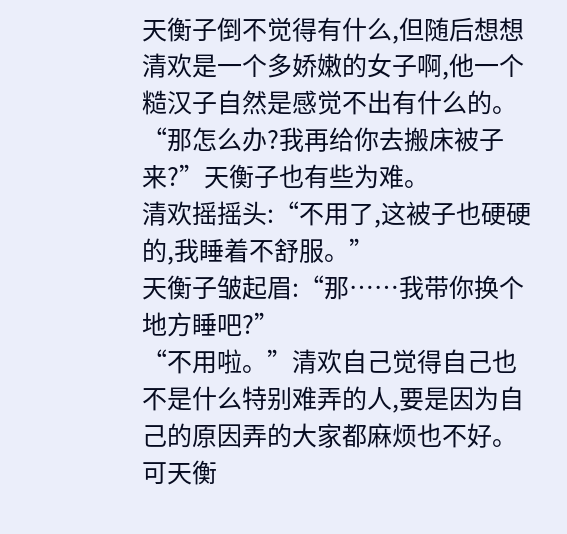天衡子倒不觉得有什么,但随后想想清欢是一个多娇嫩的女子啊,他一个糙汉子自然是感觉不出有什么的。
“那怎么办?我再给你去搬床被子来?”天衡子也有些为难。
清欢摇摇头:“不用了,这被子也硬硬的,我睡着不舒服。”
天衡子皱起眉:“那……我带你换个地方睡吧?”
“不用啦。”清欢自己觉得自己也不是什么特别难弄的人,要是因为自己的原因弄的大家都麻烦也不好。
可天衡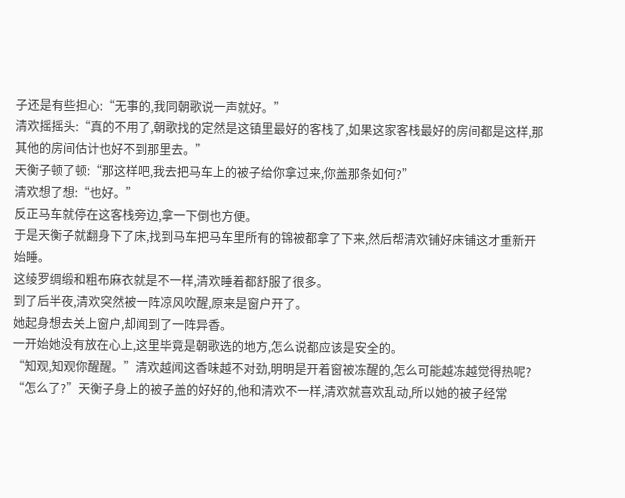子还是有些担心:“无事的,我同朝歌说一声就好。”
清欢摇摇头:“真的不用了,朝歌找的定然是这镇里最好的客栈了,如果这家客栈最好的房间都是这样,那其他的房间估计也好不到那里去。”
天衡子顿了顿:“那这样吧,我去把马车上的被子给你拿过来,你盖那条如何?”
清欢想了想:“也好。”
反正马车就停在这客栈旁边,拿一下倒也方便。
于是天衡子就翻身下了床,找到马车把马车里所有的锦被都拿了下来,然后帮清欢铺好床铺这才重新开始睡。
这绫罗绸缎和粗布麻衣就是不一样,清欢睡着都舒服了很多。
到了后半夜,清欢突然被一阵凉风吹醒,原来是窗户开了。
她起身想去关上窗户,却闻到了一阵异香。
一开始她没有放在心上,这里毕竟是朝歌选的地方,怎么说都应该是安全的。
“知观,知观你醒醒。”清欢越闻这香味越不对劲,明明是开着窗被冻醒的,怎么可能越冻越觉得热呢?
“怎么了?”天衡子身上的被子盖的好好的,他和清欢不一样,清欢就喜欢乱动,所以她的被子经常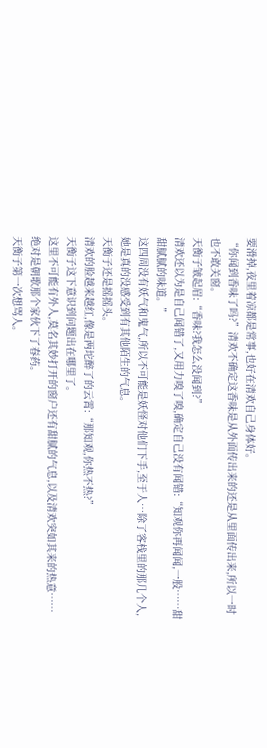要滑掉,夜里着凉都是常事,也好在清欢自己身体好。
“你闻到香味了吗?”清欢不确定这香味是从外面传出来的还是从里面传出来,所以一时也不敢关窗。
天衡子皱起眉:“香味?我怎么没闻到?”
清欢还以为是自己闻错了,又用力嗅了嗅,确定自己没有闻错:“知观你再闻闻,一股……甜甜腻腻的味道。”
这四周没有妖气和鬼气,所以不可能是妖怪对他们下手,至于人…除了客栈里的那几个人,她是真的没感受到有其他陌生的气息。
天衡子还是摇摇头。
清欢的脸越来越红,像是两坨醉了的云霄:“那知观,你热不热?”
天衡子这下意识到问题出在哪里了。
这里不可能有外人,莫名其妙打开的窗户还有甜腻的气息,以及清欢突如其来的热意……
绝对是朝歌那个家伙下了春药。
天衡子第一次想骂人。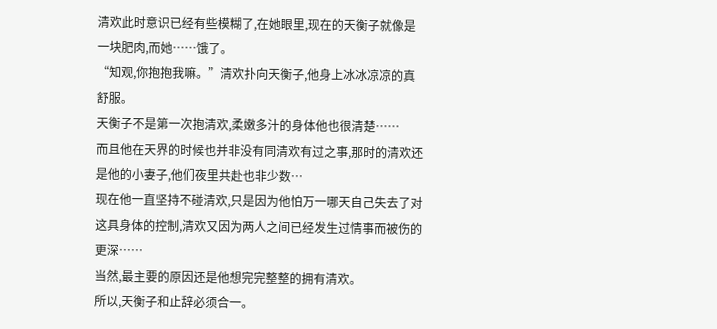清欢此时意识已经有些模糊了,在她眼里,现在的天衡子就像是一块肥肉,而她……饿了。
“知观,你抱抱我嘛。”清欢扑向天衡子,他身上冰冰凉凉的真舒服。
天衡子不是第一次抱清欢,柔嫩多汁的身体他也很清楚……
而且他在天界的时候也并非没有同清欢有过之事,那时的清欢还是他的小妻子,他们夜里共赴也非少数…
现在他一直坚持不碰清欢,只是因为他怕万一哪天自己失去了对这具身体的控制,清欢又因为两人之间已经发生过情事而被伤的更深……
当然,最主要的原因还是他想完完整整的拥有清欢。
所以,天衡子和止辞必须合一。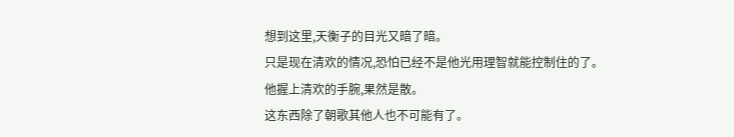想到这里,天衡子的目光又暗了暗。
只是现在清欢的情况,恐怕已经不是他光用理智就能控制住的了。
他握上清欢的手腕,果然是散。
这东西除了朝歌其他人也不可能有了。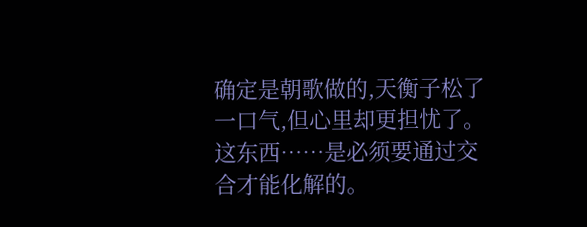确定是朝歌做的,天衡子松了一口气,但心里却更担忧了。
这东西……是必须要通过交合才能化解的。